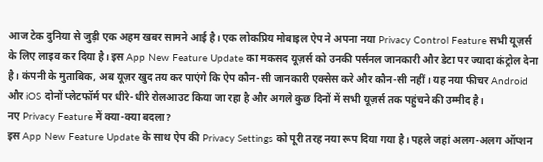आज टेक दुनिया से जुड़ी एक अहम खबर सामने आई है। एक लोकप्रिय मोबाइल ऐप ने अपना नया Privacy Control Feature सभी यूज़र्स के लिए लाइव कर दिया है। इस App New Feature Update का मकसद यूज़र्स को उनकी पर्सनल जानकारी और डेटा पर ज्यादा कंट्रोल देना है। कंपनी के मुताबिक, अब यूज़र खुद तय कर पाएंगे कि ऐप कौन-सी जानकारी एक्सेस करे और कौन-सी नहीं। यह नया फीचर Android और iOS दोनों प्लेटफॉर्म पर धीरे-धीरे रोलआउट किया जा रहा है और अगले कुछ दिनों में सभी यूज़र्स तक पहुंचने की उम्मीद है।
नए Privacy Feature में क्या-क्या बदला?
इस App New Feature Update के साथ ऐप की Privacy Settings को पूरी तरह नया रूप दिया गया है। पहले जहां अलग-अलग ऑप्शन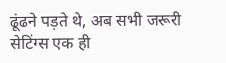ढूंढने पड़ते थे, अब सभी जरूरी सेटिंग्स एक ही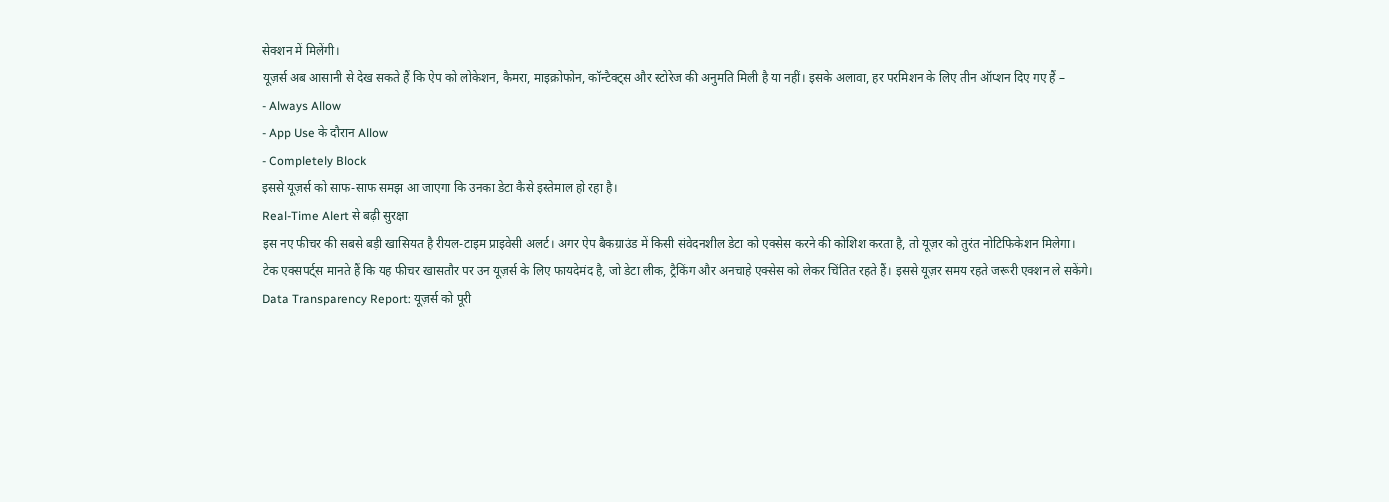सेक्शन में मिलेंगी।
यूज़र्स अब आसानी से देख सकते हैं कि ऐप को लोकेशन, कैमरा, माइक्रोफोन, कॉन्टैक्ट्स और स्टोरेज की अनुमति मिली है या नहीं। इसके अलावा, हर परमिशन के लिए तीन ऑप्शन दिए गए हैं –
- Always Allow
- App Use के दौरान Allow
- Completely Block
इससे यूज़र्स को साफ-साफ समझ आ जाएगा कि उनका डेटा कैसे इस्तेमाल हो रहा है।
Real-Time Alert से बढ़ी सुरक्षा
इस नए फीचर की सबसे बड़ी खासियत है रीयल-टाइम प्राइवेसी अलर्ट। अगर ऐप बैकग्राउंड में किसी संवेदनशील डेटा को एक्सेस करने की कोशिश करता है, तो यूज़र को तुरंत नोटिफिकेशन मिलेगा।
टेक एक्सपर्ट्स मानते हैं कि यह फीचर खासतौर पर उन यूज़र्स के लिए फायदेमंद है, जो डेटा लीक, ट्रैकिंग और अनचाहे एक्सेस को लेकर चिंतित रहते हैं। इससे यूज़र समय रहते जरूरी एक्शन ले सकेंगे।
Data Transparency Report: यूज़र्स को पूरी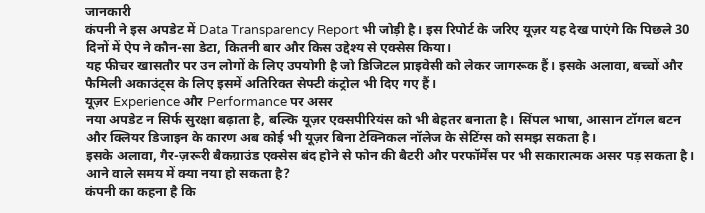जानकारी
कंपनी ने इस अपडेट में Data Transparency Report भी जोड़ी है। इस रिपोर्ट के जरिए यूज़र यह देख पाएंगे कि पिछले 30 दिनों में ऐप ने कौन-सा डेटा, कितनी बार और किस उद्देश्य से एक्सेस किया।
यह फीचर खासतौर पर उन लोगों के लिए उपयोगी है जो डिजिटल प्राइवेसी को लेकर जागरूक हैं। इसके अलावा, बच्चों और फैमिली अकाउंट्स के लिए इसमें अतिरिक्त सेफ्टी कंट्रोल भी दिए गए हैं।
यूज़र Experience और Performance पर असर
नया अपडेट न सिर्फ सुरक्षा बढ़ाता है, बल्कि यूज़र एक्सपीरियंस को भी बेहतर बनाता है। सिंपल भाषा, आसान टॉगल बटन और क्लियर डिजाइन के कारण अब कोई भी यूज़र बिना टेक्निकल नॉलेज के सेटिंग्स को समझ सकता है।
इसके अलावा, गैर-ज़रूरी बैकग्राउंड एक्सेस बंद होने से फोन की बैटरी और परफॉर्मेंस पर भी सकारात्मक असर पड़ सकता है।
आने वाले समय में क्या नया हो सकता है?
कंपनी का कहना है कि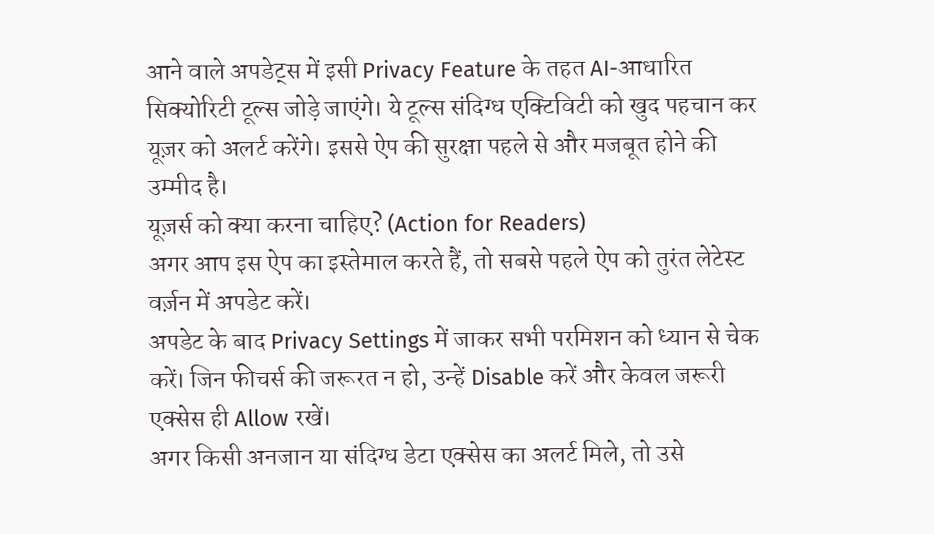आने वाले अपडेट्स में इसी Privacy Feature के तहत AI-आधारित सिक्योरिटी टूल्स जोड़े जाएंगे। ये टूल्स संदिग्ध एक्टिविटी को खुद पहचान कर यूज़र को अलर्ट करेंगे। इससे ऐप की सुरक्षा पहले से और मजबूत होने की उम्मीद है।
यूज़र्स को क्या करना चाहिए? (Action for Readers)
अगर आप इस ऐप का इस्तेमाल करते हैं, तो सबसे पहले ऐप को तुरंत लेटेस्ट वर्ज़न में अपडेट करें।
अपडेट के बाद Privacy Settings में जाकर सभी परमिशन को ध्यान से चेक करें। जिन फीचर्स की जरूरत न हो, उन्हें Disable करें और केवल जरूरी एक्सेस ही Allow रखें।
अगर किसी अनजान या संदिग्ध डेटा एक्सेस का अलर्ट मिले, तो उसे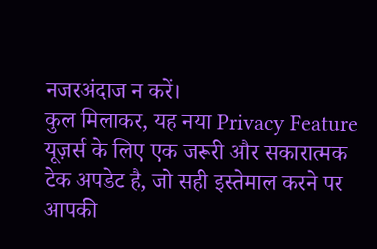नजरअंदाज न करें।
कुल मिलाकर, यह नया Privacy Feature यूज़र्स के लिए एक जरूरी और सकारात्मक टेक अपडेट है, जो सही इस्तेमाल करने पर आपकी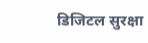डिजिटल सुरक्षा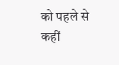को पहले से कहीं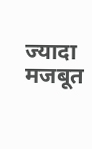ज्यादा मजबूत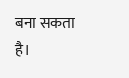बना सकता है।